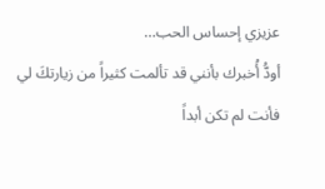عزيزي إحساس الحب...
أودُّ أُخبرك بأنني قد تألمت كثيراً من زيارتكَ لي
فأنت لم تكن أبداً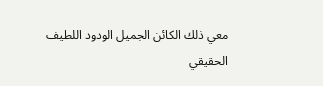معي ذلك الكائن الجميل الودود اللطيف الحقيقي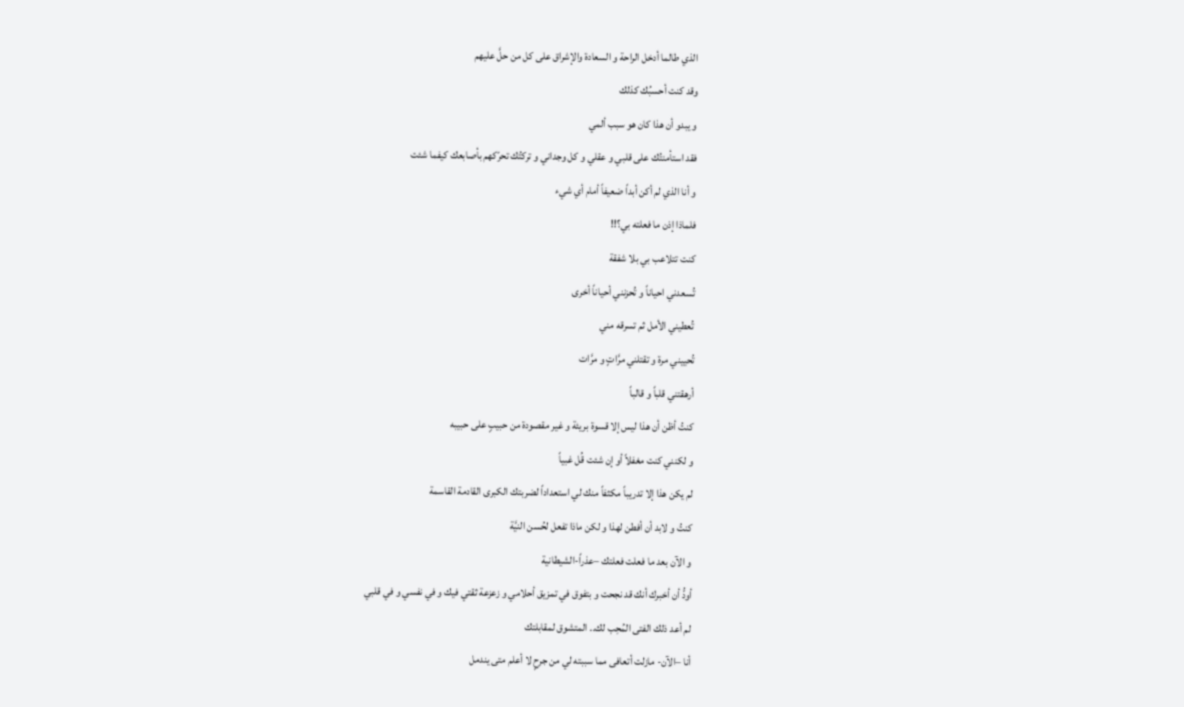الذي طالما أدخل الراحة و السعادة والإشراق على كل من حلَّ عليهم
وقد كنت أحسبُك كذلك
و يبدو أن هذا كان هو سبب ألمي
فقد استأمنتُك على قلبي و عقلي و كل وجداني و تركتُك تحرّكهم بأصابعك كيفما شئت
و أنا الذي لم أكن أبداً ضعيفاً أمام أي شيء
فلماذا إذن ما فعلته بي؟!!
كنت تتلاعب بي بلا شفقة
تُسعدني احياناً و تُحزنني أحياناً أخرى
تُعطيني الأمل ثم تسرقه مني
تُحييني مرة و تقتلني مرَّاتٍ و مرَّات
أرهقتني قلباً و قالباً
كنتُ أظن أن هذا ليس إلا قسوة بريئة و غير مقصودة من حبيبٍ على حبيبه
و لكنني كنت مغفلاً أو إن شئت قُل غبياً
لم يكن هذا إلا تدريباً مكثفاً منك لي استعداداً لضربتك الكبرى القادمة القاسمة
كنتُ و لابد أن أفطن لهذا و لكن ماذا تفعل لحُسن النيَّة
و الآن بعد ما فعلت فعلتك –عذراً-الشيطانية
أودُّ أن أخبرك أنك قد نجحت و بتفوق في تمزيق أحلامي و زعزعة ثقتي فيك و في نفسي و في قلبي
لم أعد ذلك الفتى المُحِب لك.. المتشوق لمقابلتك
أنا –الآن- مازلت أتعافى مما سببته لي من جرحٍ لا أعلم متى يندمل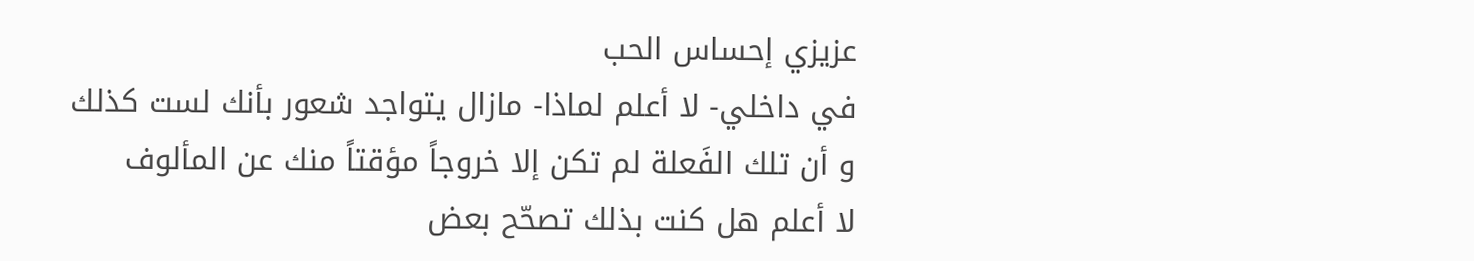عزيزي إحساس الحب
في داخلي- لا أعلم لماذا- مازال يتواجد شعور بأنك لست كذلك
و أن تلك الفَعلة لم تكن إلا خروجاً مؤقتاً منك عن المألوف
لا أعلم هل كنت بذلك تصحّح بعض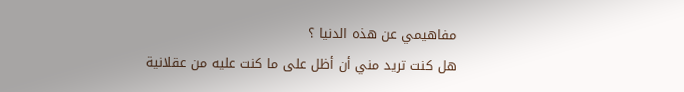مفاهيمي عن هذه الدنيا ؟
هل كنت تريد مني أن أظل على ما كنت عليه من عقلانية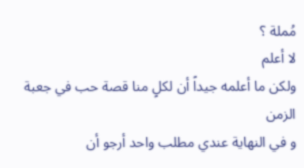مُملة ؟
لا أعلم
ولكن ما أعلمه جيداً أن لكلٍ منا قصة حب في جعبة الزمن
و في النهاية عندي مطلب واحد أرجو أن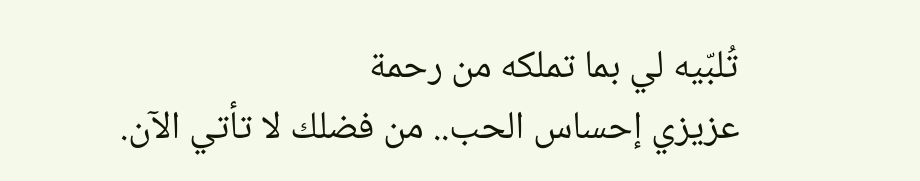تُلبّيه لي بما تملكه من رحمة
عزيزي إحساس الحب.. من فضلك لا تأتي الآن.